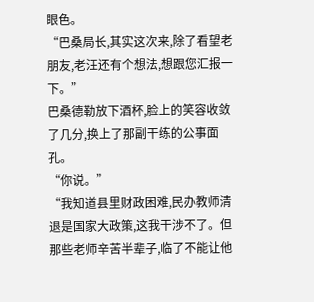眼色。
“巴桑局长,其实这次来,除了看望老朋友,老汪还有个想法,想跟您汇报一下。”
巴桑德勒放下酒杯,脸上的笑容收敛了几分,换上了那副干练的公事面孔。
“你说。”
“我知道县里财政困难,民办教师清退是国家大政策,这我干涉不了。但那些老师辛苦半辈子,临了不能让他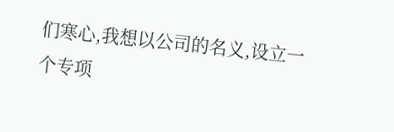们寒心,我想以公司的名义,设立一个专项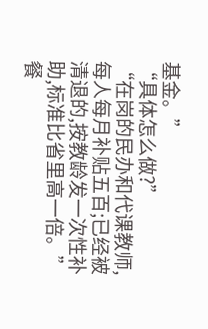基金。”
“具体怎么做?”
“在岗的民办和代课教师,每人每月补贴五百;已经被清退的,按教龄发一次性补助,标准比省里高一倍。”
餐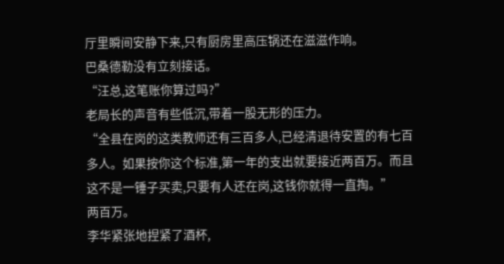厅里瞬间安静下来,只有厨房里高压锅还在滋滋作响。
巴桑德勒没有立刻接话。
“汪总,这笔账你算过吗?”
老局长的声音有些低沉,带着一股无形的压力。
“全县在岗的这类教师还有三百多人,已经清退待安置的有七百多人。如果按你这个标准,第一年的支出就要接近两百万。而且这不是一锤子买卖,只要有人还在岗,这钱你就得一直掏。”
两百万。
李华紧张地捏紧了酒杯,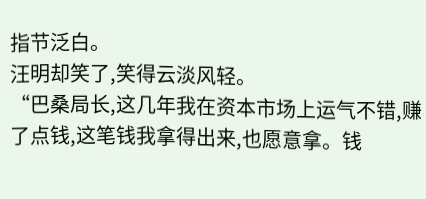指节泛白。
汪明却笑了,笑得云淡风轻。
“巴桑局长,这几年我在资本市场上运气不错,赚了点钱,这笔钱我拿得出来,也愿意拿。钱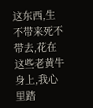这东西,生不带来死不带去,花在这些老黄牛身上,我心里踏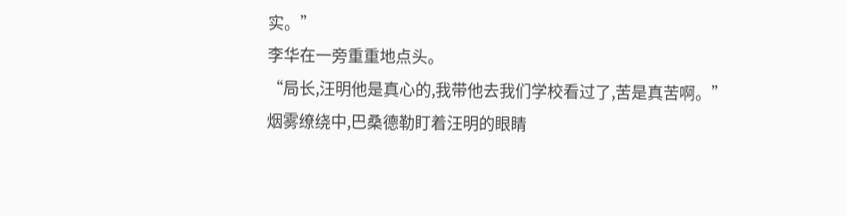实。”
李华在一旁重重地点头。
“局长,汪明他是真心的,我带他去我们学校看过了,苦是真苦啊。”
烟雾缭绕中,巴桑德勒盯着汪明的眼睛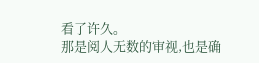看了许久。
那是阅人无数的审视,也是确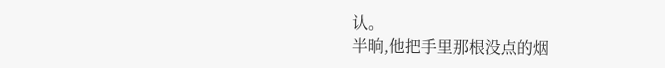认。
半晌,他把手里那根没点的烟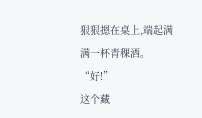狠狠摁在桌上,端起满满一杯青稞酒。
“好!”
这个藏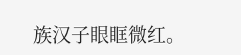族汉子眼眶微红。